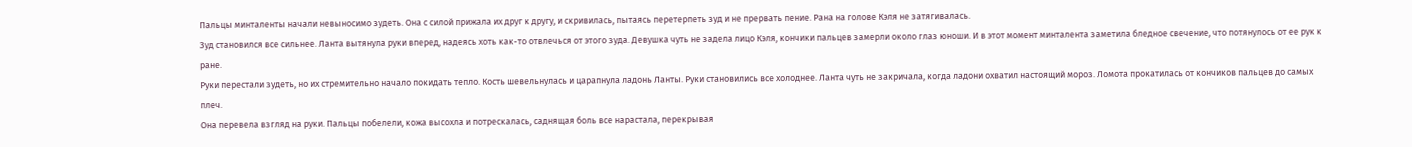Пальцы минталенты начали невыносимо зудеть. Она с силой прижала их друг к другу, и скривилась, пытаясь перетерпеть зуд и не прервать пение. Рана на голове Кэля не затягивалась.
Зуд становился все сильнее. Ланта вытянула руки вперед, надеясь хоть как-то отвлечься от этого зуда. Девушка чуть не задела лицо Кэля, кончики пальцев замерли около глаз юноши. И в этот момент минталента заметила бледное свечение, что потянулось от ее рук к ране.
Руки перестали зудеть, но их стремительно начало покидать тепло. Кость шевельнулась и царапнула ладонь Ланты. Руки становились все холоднее. Ланта чуть не закричала, когда ладони охватил настоящий мороз. Ломота прокатилась от кончиков пальцев до самых плеч.
Она перевела взгляд на руки. Пальцы побелели, кожа высохла и потрескалась, саднящая боль все нарастала, перекрывая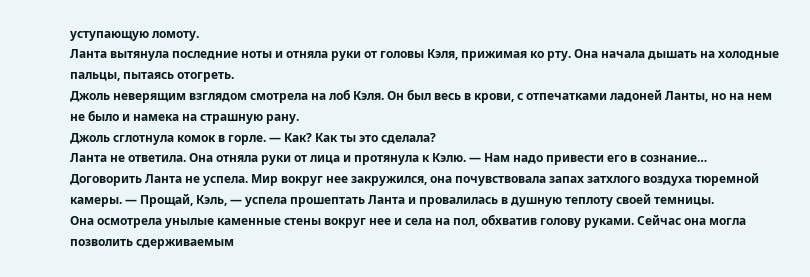уступающую ломоту.
Ланта вытянула последние ноты и отняла руки от головы Кэля, прижимая ко рту. Она начала дышать на холодные пальцы, пытаясь отогреть.
Джоль неверящим взглядом смотрела на лоб Кэля. Он был весь в крови, с отпечатками ладоней Ланты, но на нем не было и намека на страшную рану.
Джоль сглотнула комок в горле. — Как? Как ты это сделала?
Ланта не ответила. Она отняла руки от лица и протянула к Кэлю. — Нам надо привести его в сознание…
Договорить Ланта не успела. Мир вокруг нее закружился, она почувствовала запах затхлого воздуха тюремной камеры. — Прощай, Кэль, — успела прошептать Ланта и провалилась в душную теплоту своей темницы.
Она осмотрела унылые каменные стены вокруг нее и села на пол, обхватив голову руками. Сейчас она могла позволить сдерживаемым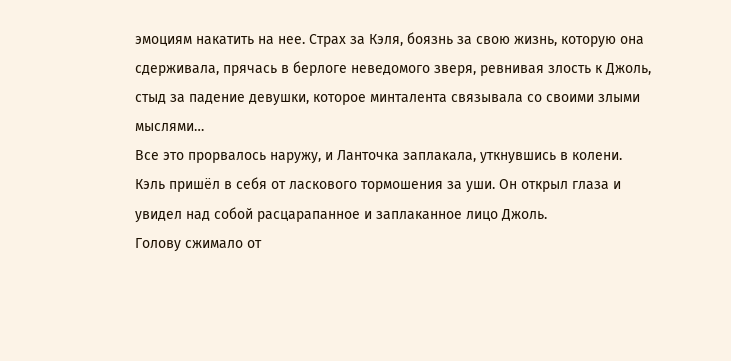эмоциям накатить на нее. Страх за Кэля, боязнь за свою жизнь, которую она сдерживала, прячась в берлоге неведомого зверя, ревнивая злость к Джоль, стыд за падение девушки, которое минталента связывала со своими злыми мыслями…
Все это прорвалось наружу, и Ланточка заплакала, уткнувшись в колени.
Кэль пришёл в себя от ласкового тормошения за уши. Он открыл глаза и увидел над собой расцарапанное и заплаканное лицо Джоль.
Голову сжимало от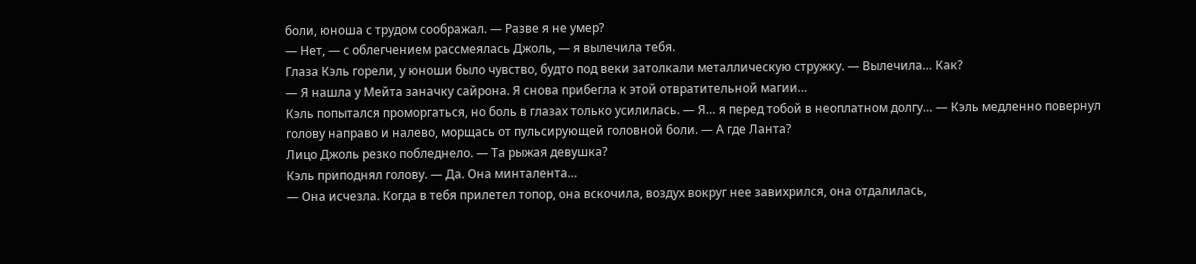боли, юноша с трудом соображал. — Разве я не умер?
— Нет, — с облегчением рассмеялась Джоль, — я вылечила тебя.
Глаза Кэль горели, у юноши было чувство, будто под веки затолкали металлическую стружку. — Вылечила… Как?
— Я нашла у Мейта заначку сайрона. Я снова прибегла к этой отвратительной магии…
Кэль попытался проморгаться, но боль в глазах только усилилась. — Я… я перед тобой в неоплатном долгу… — Кэль медленно повернул голову направо и налево, морщась от пульсирующей головной боли. — А где Ланта?
Лицо Джоль резко побледнело. — Та рыжая девушка?
Кэль приподнял голову. — Да. Она минталента…
— Она исчезла. Когда в тебя прилетел топор, она вскочила, воздух вокруг нее завихрился, она отдалилась,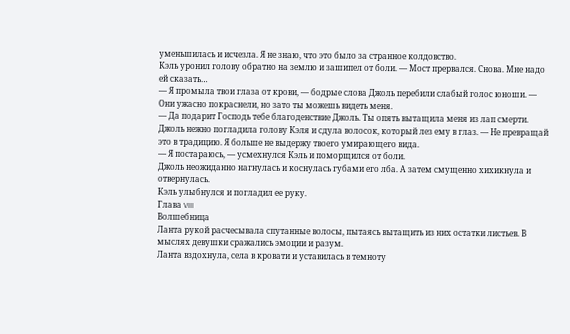уменьшилась и исчезла. Я не знаю, что это было за странное колдовство.
Кэль уронил голову обратно на землю и зашипел от боли. — Мост прервался. Снова. Мне надо ей сказать…
— Я промыла твои глаза от крови, — бодрые слова Джоль перебили слабый голос юноши. — Они ужасно покраснели, но зато ты можешь видеть меня.
— Да подарит Господь тебе благоденствие Джоль. Ты опять вытащила меня из лап смерти.
Джоль нежно погладила голову Кэля и сдула волосок, который лез ему в глаз. — Не превращай это в традицию. Я больше не выдержу твоего умирающего вида.
— Я постараюсь, — усмехнулся Кэль и поморщился от боли.
Джоль неожиданно нагнулась и коснулась губами его лба. А затем смущенно хихикнула и отвернулась.
Кэль улыбнулся и погладил ее руку.
Глава VIII
Волшебница
Ланта рукой расчесывала спутанные волосы, пытаясь вытащить из них остатки листьев. В мыслях девушки сражались эмоции и разум.
Ланта вздохнула, села в кровати и уставилась в темноту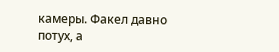камеры. Факел давно потух, а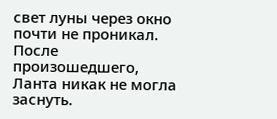свет луны через окно почти не проникал. После произошедшего, Ланта никак не могла заснуть.